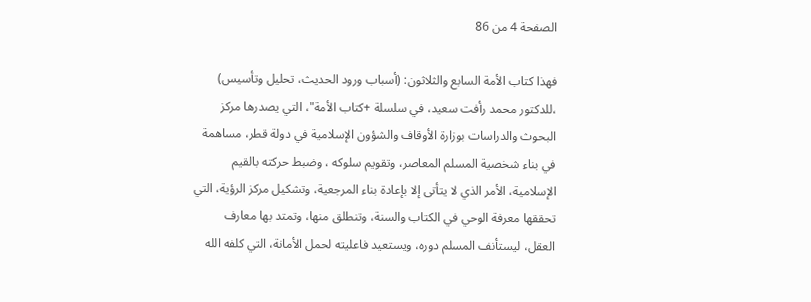الصفحة 4 من 86

فهذا كتاب الأمة السابع والثلاثون: (أسباب ورود الحديث، تحليل وتأسيس) ،للدكتور محمد رأفت سعيد، في سلسلة +كتاب الأمة"، التي يصدرها مركز البحوث والدراسات بوزارة الأوقاف والشؤون الإسلامية في دولة قطر، مساهمة في بناء شخصية المسلم المعاصر، وتقويم سلوكه ، وضبط حركته بالقيم الإسلامية، الأمر الذي لا يتأتى إلا بإعادة بناء المرجعية، وتشكيل مركز الرؤية، التي تحققها معرفة الوحي في الكتاب والسنة، وتنطلق منها، وتمتد بها معارف العقل، ليستأنف المسلم دوره، ويستعيد فاعليته لحمل الأمانة، التي كلفه الله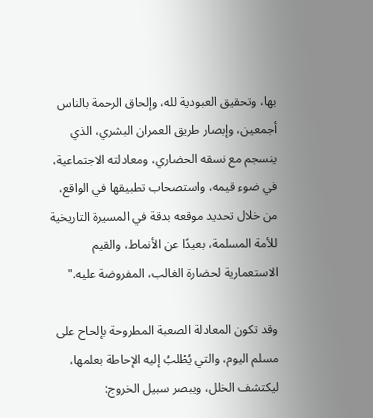بها، وتحقيق العبودية لله، وإلحاق الرحمة بالناس أجمعين، وإبصار طريق العمران البشري، الذي ينسجم مع نسقه الحضاري، ومعادلته الاجتماعية، في ضوء قيمه، واستصحاب تطبيقها في الواقع، من خلال تحديد موقعه بدقة في المسيرة التاريخية للأمة المسلمة، بعيدًا عن الأنماط، والقيم الاستعمارية لحضارة الغالب، المفروضة عليه."

وقد تكون المعادلة الصعبة المطروحة بإلحاح على مسلم اليوم، والتي يُطْلبُ إليه الإحاطة بعلمها، ليكتشف الخلل، ويبصر سبيل الخروج: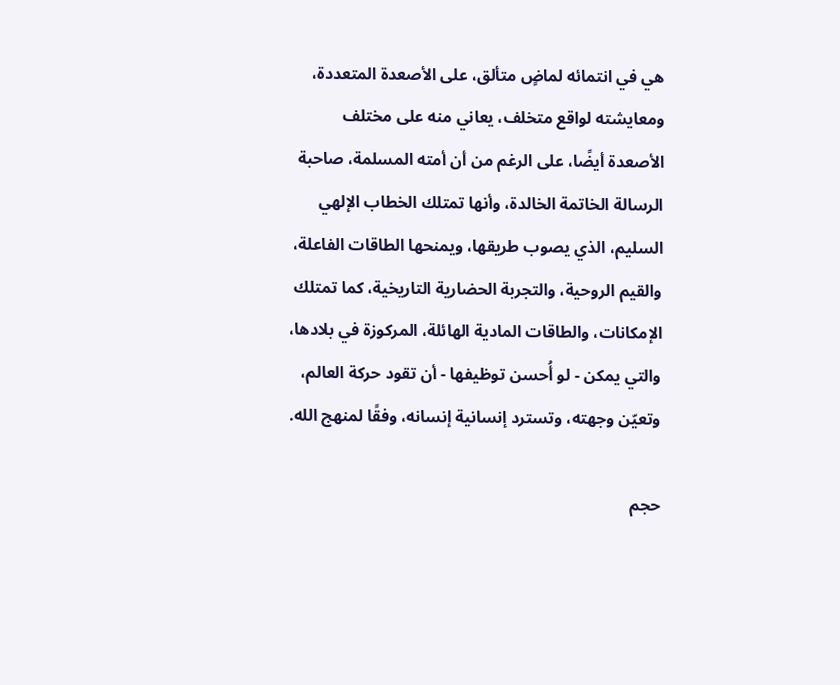هي في انتمائه لماضٍ متألق، على الأصعدة المتعددة، ومعايشته لواقع متخلف، يعاني منه على مختلف الأصعدة أيضًا، على الرغم من أن أمته المسلمة، صاحبة الرسالة الخاتمة الخالدة، وأنها تمتلك الخطاب الإلهي السليم، الذي يصوب طريقها، ويمنحها الطاقات الفاعلة، والقيم الروحية، والتجربة الحضارية التاريخية، كما تمتلك الإمكانات، والطاقات المادية الهائلة، المركوزة في بلادها، والتي يمكن - لو أُحسن توظيفها - أن تقود حركة العالم، وتعيّن وجهته، وتسترد إنسانية إنسانه، وفقًا لمنهج الله.

حجم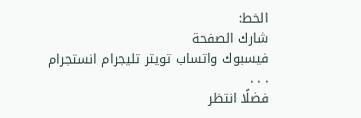الخط:
شارك الصفحة
فيسبوك واتساب تويتر تليجرام انستجرام
. . .
فضلًا انتظر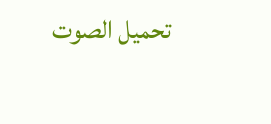تحميل الصوت